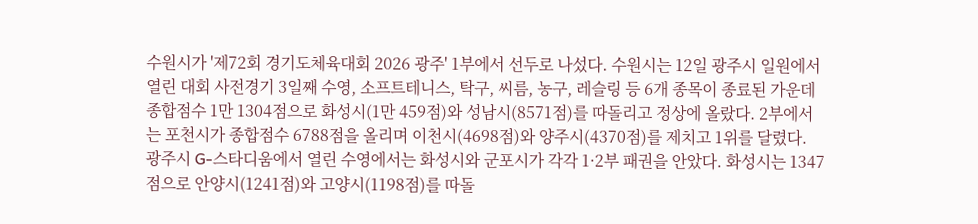수원시가 '제72회 경기도체육대회 2026 광주' 1부에서 선두로 나섰다. 수원시는 12일 광주시 일원에서 열린 대회 사전경기 3일째 수영, 소프트테니스, 탁구, 씨름, 농구, 레슬링 등 6개 종목이 종료된 가운데 종합점수 1만 1304점으로 화성시(1만 459점)와 성남시(8571점)를 따돌리고 정상에 올랐다. 2부에서는 포천시가 종합점수 6788점을 올리며 이천시(4698점)와 양주시(4370점)를 제치고 1위를 달렸다. 광주시 G-스타디움에서 열린 수영에서는 화성시와 군포시가 각각 1·2부 패권을 안았다. 화성시는 1347점으로 안양시(1241점)와 고양시(1198점)를 따돌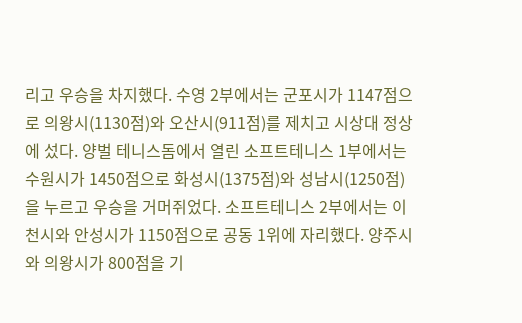리고 우승을 차지했다. 수영 2부에서는 군포시가 1147점으로 의왕시(1130점)와 오산시(911점)를 제치고 시상대 정상에 섰다. 양벌 테니스돔에서 열린 소프트테니스 1부에서는 수원시가 1450점으로 화성시(1375점)와 성남시(1250점)을 누르고 우승을 거머쥐었다. 소프트테니스 2부에서는 이천시와 안성시가 1150점으로 공동 1위에 자리했다. 양주시와 의왕시가 800점을 기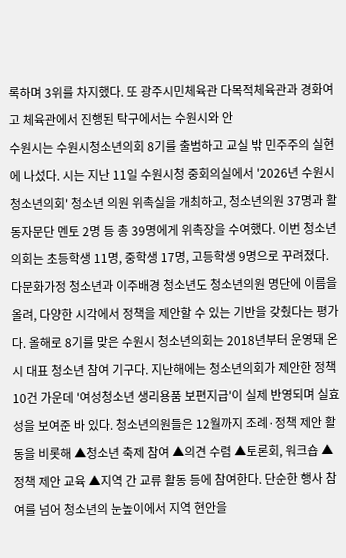록하며 3위를 차지했다. 또 광주시민체육관 다목적체육관과 경화여고 체육관에서 진행된 탁구에서는 수원시와 안
수원시는 수원시청소년의회 8기를 출범하고 교실 밖 민주주의 실현에 나섰다. 시는 지난 11일 수원시청 중회의실에서 '2026년 수원시청소년의회' 청소년 의원 위촉실을 개최하고, 청소년의원 37명과 활동자문단 멘토 2명 등 총 39명에게 위촉장을 수여했다. 이번 청소년의회는 초등학생 11명, 중학생 17명, 고등학생 9명으로 꾸려졌다. 다문화가정 청소년과 이주배경 청소년도 청소년의원 명단에 이름을 올려, 다양한 시각에서 정책을 제안할 수 있는 기반을 갖췄다는 평가다. 올해로 8기를 맞은 수원시 청소년의회는 2018년부터 운영돼 온 시 대표 청소년 참여 기구다. 지난해에는 청소년의회가 제안한 정책 10건 가운데 '여성청소년 생리용품 보편지급'이 실제 반영되며 실효성을 보여준 바 있다. 청소년의원들은 12월까지 조례·정책 제안 활동을 비롯해 ▲청소년 축제 참여 ▲의견 수렴 ▲토론회, 워크숍 ▲정책 제안 교육 ▲지역 간 교류 활동 등에 참여한다. 단순한 행사 참여를 넘어 청소년의 눈높이에서 지역 현안을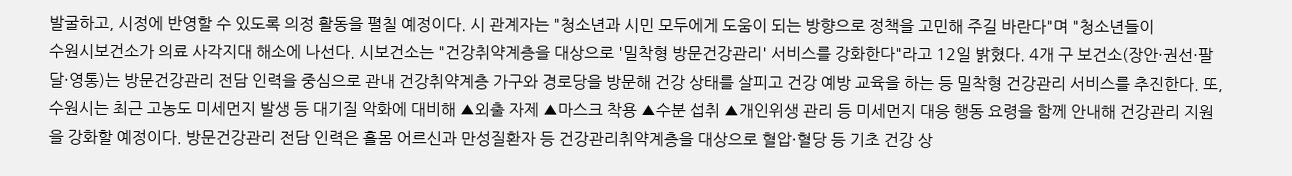발굴하고, 시정에 반영할 수 있도록 의정 활동을 펼칠 예정이다. 시 관계자는 "청소년과 시민 모두에게 도움이 되는 방향으로 정책을 고민해 주길 바란다"며 "청소년들이
수원시보건소가 의료 사각지대 해소에 나선다. 시보건소는 "건강취약계층을 대상으로 '밀착형 방문건강관리' 서비스를 강화한다"라고 12일 밝혔다. 4개 구 보건소(장안·권선·팔달·영통)는 방문건강관리 전담 인력을 중심으로 관내 건강취약계층 가구와 경로당을 방문해 건강 상태를 살피고 건강 예방 교육을 하는 등 밀착형 건강관리 서비스를 추진한다. 또, 수원시는 최근 고농도 미세먼지 발생 등 대기질 악화에 대비해 ▲외출 자제 ▲마스크 착용 ▲수분 섭취 ▲개인위생 관리 등 미세먼지 대응 행동 요령을 함께 안내해 건강관리 지원을 강화할 예정이다. 방문건강관리 전담 인력은 홀몸 어르신과 만성질환자 등 건강관리취약계층을 대상으로 혈압·혈당 등 기초 건강 상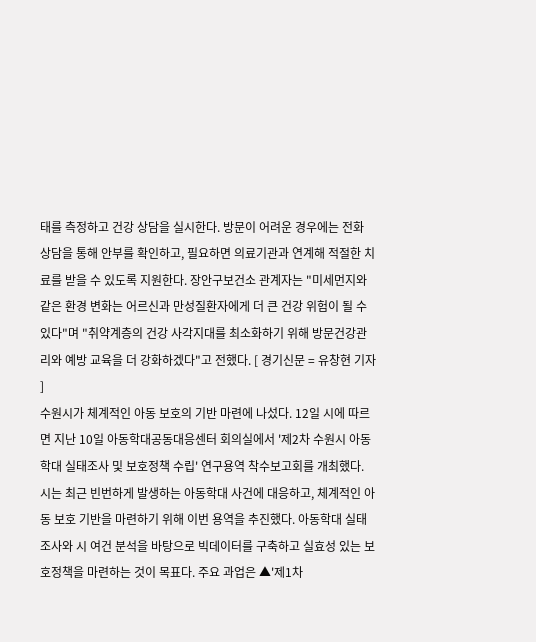태를 측정하고 건강 상담을 실시한다. 방문이 어려운 경우에는 전화 상담을 통해 안부를 확인하고, 필요하면 의료기관과 연계해 적절한 치료를 받을 수 있도록 지원한다. 장안구보건소 관계자는 "미세먼지와 같은 환경 변화는 어르신과 만성질환자에게 더 큰 건강 위험이 될 수 있다"며 "취약계층의 건강 사각지대를 최소화하기 위해 방문건강관리와 예방 교육을 더 강화하겠다"고 전했다. [ 경기신문 = 유창현 기자 ]
수원시가 체계적인 아동 보호의 기반 마련에 나섰다. 12일 시에 따르면 지난 10일 아동학대공동대응센터 회의실에서 '제2차 수원시 아동학대 실태조사 및 보호정책 수립' 연구용역 착수보고회를 개최했다. 시는 최근 빈번하게 발생하는 아동학대 사건에 대응하고, 체계적인 아동 보호 기반을 마련하기 위해 이번 용역을 추진했다. 아동학대 실태조사와 시 여건 분석을 바탕으로 빅데이터를 구축하고 실효성 있는 보호정책을 마련하는 것이 목표다. 주요 과업은 ▲'제1차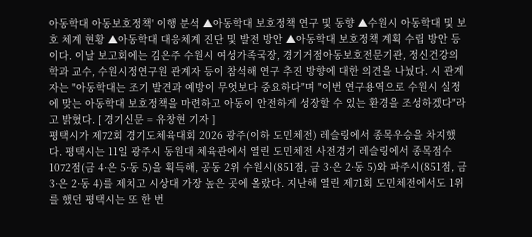아동학대 아동보호정책' 이행 분석 ▲아동학대 보호정책 연구 및 동향 ▲수원시 아동학대 및 보호 체계 현황 ▲아동학대 대응체계 진단 및 발전 방안 ▲아동학대 보호정책 계획 수립 방안 등이다. 이날 보고회에는 김은주 수원시 여성가족국장, 경기거점아동보호전문기관, 정신건강의학과 교수, 수원시정연구원 관계자 등이 참석해 연구 추진 방향에 대한 의견을 나눴다. 시 관계자는 "아동학대는 조기 발견과 예방이 무엇보다 중요하다"며 "이번 연구용역으로 수원시 실정에 맞는 아동학대 보호정책을 마련하고 아동이 안전하게 성장할 수 있는 환경을 조성하겠다"라고 밝혔다. [ 경기신문 = 유창현 기자 ]
평택시가 제72회 경기도체육대회 2026 광주(이하 도민체전) 레슬링에서 종목우승을 차지했다. 평택시는 11일 광주시 동원대 체육관에서 열린 도민체전 사전경기 레슬링에서 종목점수 1072점(금 4·은 5·동 5)을 획득해, 공동 2위 수원시(851점, 금 3·은 2·동 5)와 파주시(851점, 금 3·은 2·동 4)를 제치고 시상대 가장 높은 곳에 올랐다. 지난해 열린 제71회 도민체전에서도 1위를 했던 평택시는 또 한 번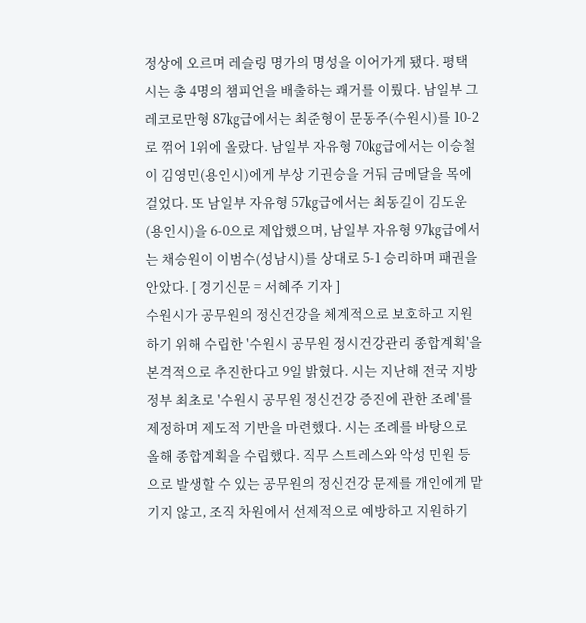정상에 오르며 레슬링 명가의 명성을 이어가게 됐다. 평택시는 총 4명의 챔피언을 배출하는 쾌거를 이뤘다. 남일부 그레코로만형 87㎏급에서는 최준형이 문동주(수원시)를 10-2로 꺾어 1위에 올랐다. 남일부 자유형 70㎏급에서는 이승철이 김영민(용인시)에게 부상 기권승을 거둬 금메달을 목에 걸었다. 또 남일부 자유형 57㎏급에서는 최동길이 김도운(용인시)을 6-0으로 제압했으며, 남일부 자유형 97㎏급에서는 채승원이 이범수(성남시)를 상대로 5-1 승리하며 패권을 안았다. [ 경기신문 = 서혜주 기자 ]
수원시가 공무원의 정신건강을 체계적으로 보호하고 지원하기 위해 수립한 '수원시 공무원 정시건강관리 종합계획'을 본격적으로 추진한다고 9일 밝혔다. 시는 지난해 전국 지방정부 최초로 '수원시 공무원 정신건강 증진에 관한 조례'를 제정하며 제도적 기반을 마련했다. 시는 조례를 바탕으로 올해 종합계획을 수립했다. 직무 스트레스와 악성 민원 등으로 발생할 수 있는 공무원의 정신건강 문제를 개인에게 맡기지 않고, 조직 차원에서 선제적으로 예방하고 지원하기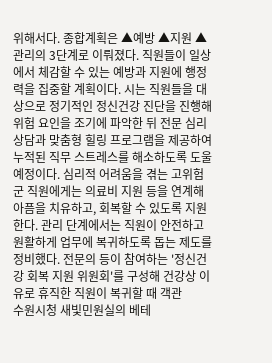위해서다. 종합계획은 ▲예방 ▲지원 ▲관리의 3단계로 이뤄졌다. 직원들이 일상에서 체감할 수 있는 예방과 지원에 행정력을 집중할 계획이다. 시는 직원들을 대상으로 정기적인 정신건강 진단을 진행해 위험 요인을 조기에 파악한 뒤 전문 심리상담과 맞춤형 힐링 프로그램을 제공하여 누적된 직무 스트레스를 해소하도록 도울 예정이다. 심리적 어려움을 겪는 고위험군 직원에게는 의료비 지원 등을 연계해 아픔을 치유하고, 회복할 수 있도록 지원한다. 관리 단계에서는 직원이 안전하고 원활하게 업무에 복귀하도록 돕는 제도를 정비했다. 전문의 등이 참여하는 '정신건강 회복 지원 위원회'를 구성해 건강상 이유로 휴직한 직원이 복귀할 때 객관
수원시청 새빛민원실의 베테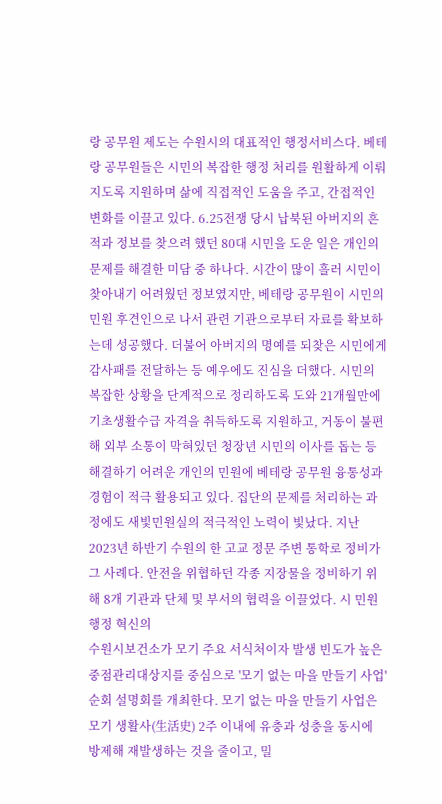랑 공무원 제도는 수원시의 대표적인 행정서비스다. 베테랑 공무원들은 시민의 복잡한 행정 처리를 원활하게 이뤄지도록 지원하며 삶에 직접적인 도움을 주고, 간접적인 변화를 이끌고 있다. 6.25전쟁 당시 납북된 아버지의 흔적과 정보를 찾으려 했던 80대 시민을 도운 일은 개인의 문제를 해결한 미담 중 하나다. 시간이 많이 흘러 시민이 찾아내기 어려웠던 정보였지만, 베테랑 공무원이 시민의 민원 후견인으로 나서 관련 기관으로부터 자료를 확보하는데 성공했다. 더불어 아버지의 명예를 되찾은 시민에게 감사패를 전달하는 등 예우에도 진심을 더했다. 시민의 복잡한 상황을 단계적으로 정리하도록 도와 21개월만에 기초생활수급 자격을 취득하도록 지원하고, 거동이 불편해 외부 소통이 막혀있던 청장년 시민의 이사를 돕는 등 해결하기 어려운 개인의 민원에 베테랑 공무원 융통성과 경험이 적극 활용되고 있다. 집단의 문제를 처리하는 과정에도 새빛민원실의 적극적인 노력이 빛났다. 지난 2023년 하반기 수원의 한 고교 정문 주변 통학로 정비가 그 사례다. 안전을 위협하던 각종 지장물을 정비하기 위해 8개 기관과 단체 및 부서의 협력을 이끌었다. 시 민원 행정 혁신의
수원시보건소가 모기 주요 서식처이자 발생 빈도가 높은 중점관리대상지를 중심으로 '모기 없는 마을 만들기 사업' 순회 설명회를 개최한다. 모기 없는 마을 만들기 사업은 모기 생활사(生活史) 2주 이내에 유충과 성충을 동시에 방제해 재발생하는 것을 줄이고, 밀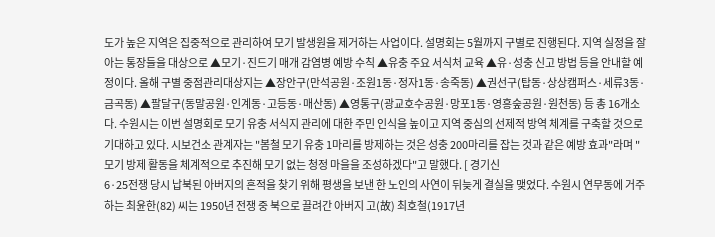도가 높은 지역은 집중적으로 관리하여 모기 발생원을 제거하는 사업이다. 설명회는 5월까지 구별로 진행된다. 지역 실정을 잘 아는 통장들을 대상으로 ▲모기·진드기 매개 감염병 예방 수칙 ▲유충 주요 서식처 교육 ▲유·성충 신고 방법 등을 안내할 예정이다. 올해 구별 중점관리대상지는 ▲장안구(만석공원·조원1동·정자1동·송죽동) ▲권선구(탑동·상상캠퍼스·세류3동·금곡동) ▲팔달구(동말공원·인계동·고등동·매산동) ▲영통구(광교호수공원·망포1동·영흥숲공원·원천동) 등 총 16개소다. 수원시는 이번 설명회로 모기 유충 서식지 관리에 대한 주민 인식을 높이고 지역 중심의 선제적 방역 체계를 구축할 것으로 기대하고 있다. 시보건소 관계자는 "봄철 모기 유충 1마리를 방제하는 것은 성충 200마리를 잡는 것과 같은 예방 효과"라며 "모기 방제 활동을 체계적으로 추진해 모기 없는 청정 마을을 조성하겠다"고 말했다. [ 경기신
6·25전쟁 당시 납북된 아버지의 흔적을 찾기 위해 평생을 보낸 한 노인의 사연이 뒤늦게 결실을 맺었다. 수원시 연무동에 거주하는 최윤한(82) 씨는 1950년 전쟁 중 북으로 끌려간 아버지 고(故) 최호철(1917년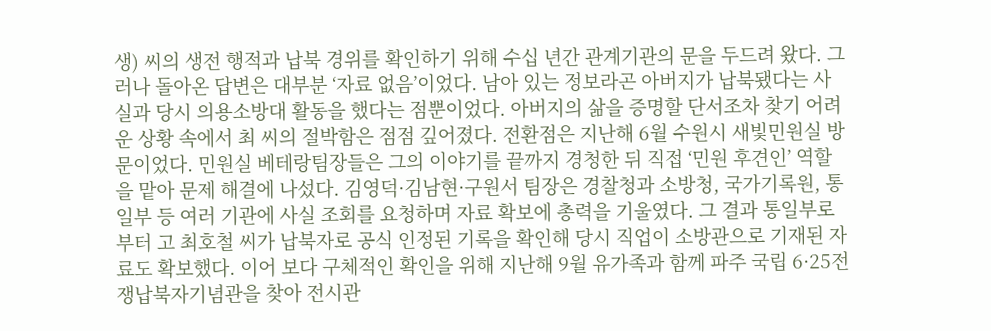생) 씨의 생전 행적과 납북 경위를 확인하기 위해 수십 년간 관계기관의 문을 두드려 왔다. 그러나 돌아온 답변은 대부분 ‘자료 없음’이었다. 남아 있는 정보라곤 아버지가 납북됐다는 사실과 당시 의용소방대 활동을 했다는 점뿐이었다. 아버지의 삶을 증명할 단서조차 찾기 어려운 상황 속에서 최 씨의 절박함은 점점 깊어졌다. 전환점은 지난해 6월 수원시 새빛민원실 방문이었다. 민원실 베테랑팀장들은 그의 이야기를 끝까지 경청한 뒤 직접 ‘민원 후견인’ 역할을 맡아 문제 해결에 나섰다. 김영덕·김남현·구원서 팀장은 경찰청과 소방청, 국가기록원, 통일부 등 여러 기관에 사실 조회를 요청하며 자료 확보에 총력을 기울였다. 그 결과 통일부로부터 고 최호철 씨가 납북자로 공식 인정된 기록을 확인해 당시 직업이 소방관으로 기재된 자료도 확보했다. 이어 보다 구체적인 확인을 위해 지난해 9월 유가족과 함께 파주 국립 6·25전쟁납북자기념관을 찾아 전시관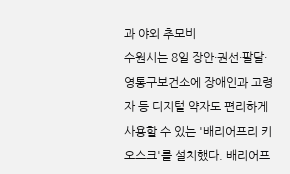과 야외 추모비
수원시는 8일 장안·권선·팔달·영통구보건소에 장애인과 고령자 등 디지털 약자도 편리하게 사용할 수 있는 '배리어프리 키오스크'를 설치했다. 배리어프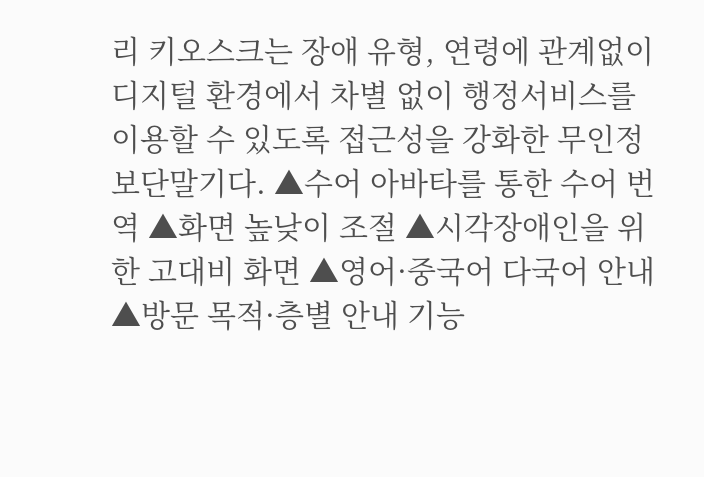리 키오스크는 장애 유형, 연령에 관계없이 디지털 환경에서 차별 없이 행정서비스를 이용할 수 있도록 접근성을 강화한 무인정보단말기다. ▲수어 아바타를 통한 수어 번역 ▲화면 높낮이 조절 ▲시각장애인을 위한 고대비 화면 ▲영어·중국어 다국어 안내 ▲방문 목적·층별 안내 기능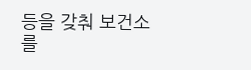등을 갖춰 보건소를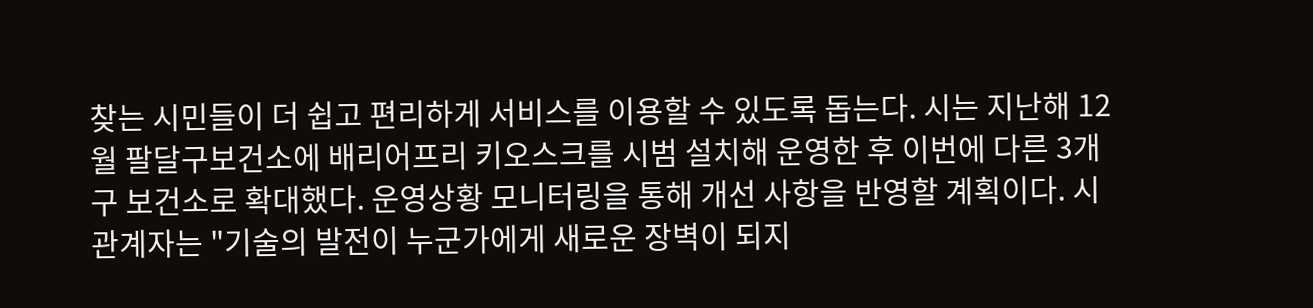찾는 시민들이 더 쉽고 편리하게 서비스를 이용할 수 있도록 돕는다. 시는 지난해 12월 팔달구보건소에 배리어프리 키오스크를 시범 설치해 운영한 후 이번에 다른 3개 구 보건소로 확대했다. 운영상황 모니터링을 통해 개선 사항을 반영할 계획이다. 시 관계자는 "기술의 발전이 누군가에게 새로운 장벽이 되지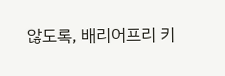않도록, 배리어프리 키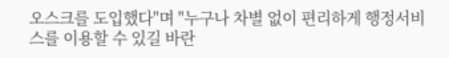오스크를 도입했다"며 "누구나 차별 없이 편리하게 행정서비스를 이용할 수 있길 바란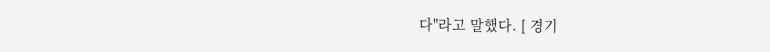다"라고 말했다. [ 경기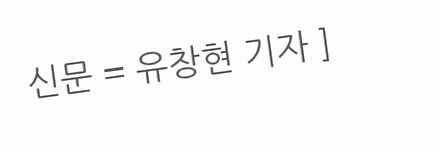신문 = 유창현 기자 ]